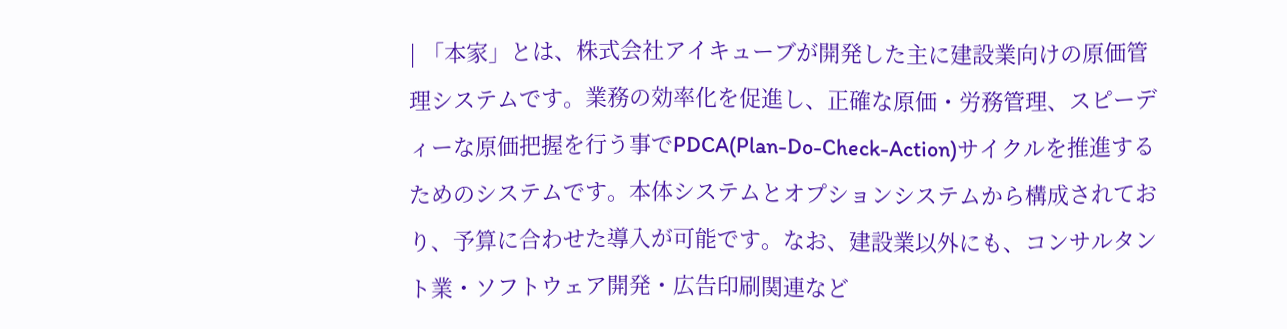| 「本家」とは、株式会社アイキューブが開発した主に建設業向けの原価管理システムです。業務の効率化を促進し、正確な原価・労務管理、スピーディーな原価把握を行う事でPDCA(Plan-Do-Check-Action)サイクルを推進するためのシステムです。本体システムとオプションシステムから構成されており、予算に合わせた導入が可能です。なお、建設業以外にも、コンサルタント業・ソフトウェア開発・広告印刷関連など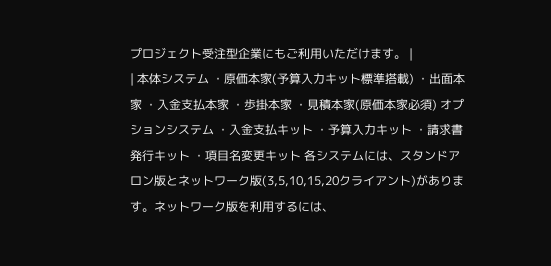プロジェクト受注型企業にもご利用いただけます。 |
| 本体システム ・原価本家(予算入力キット標準搭載) ・出面本家 ・入金支払本家 ・歩掛本家 ・見積本家(原価本家必須) オプションシステム ・入金支払キット ・予算入力キット ・請求書発行キット ・項目名変更キット 各システムには、スタンドアロン版とネットワーク版(3,5,10,15,20クライアント)があります。ネットワーク版を利用するには、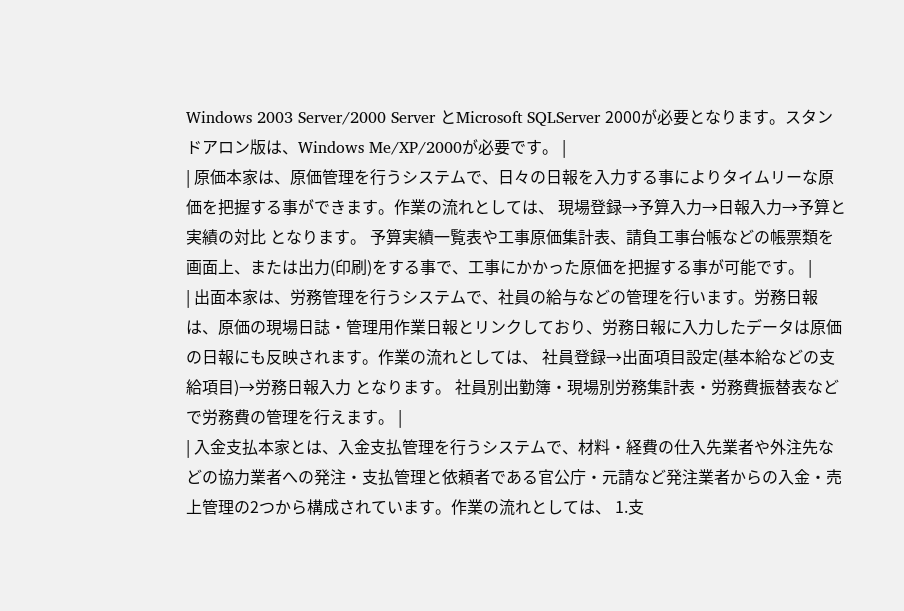Windows 2003 Server/2000 Server とMicrosoft SQLServer 2000が必要となります。スタンドアロン版は、Windows Me/XP/2000が必要です。 |
| 原価本家は、原価管理を行うシステムで、日々の日報を入力する事によりタイムリーな原価を把握する事ができます。作業の流れとしては、 現場登録→予算入力→日報入力→予算と実績の対比 となります。 予算実績一覧表や工事原価集計表、請負工事台帳などの帳票類を画面上、または出力(印刷)をする事で、工事にかかった原価を把握する事が可能です。 |
| 出面本家は、労務管理を行うシステムで、社員の給与などの管理を行います。労務日報は、原価の現場日誌・管理用作業日報とリンクしており、労務日報に入力したデータは原価の日報にも反映されます。作業の流れとしては、 社員登録→出面項目設定(基本給などの支給項目)→労務日報入力 となります。 社員別出勤簿・現場別労務集計表・労務費振替表などで労務費の管理を行えます。 |
| 入金支払本家とは、入金支払管理を行うシステムで、材料・経費の仕入先業者や外注先などの協力業者への発注・支払管理と依頼者である官公庁・元請など発注業者からの入金・売上管理の2つから構成されています。作業の流れとしては、 1.支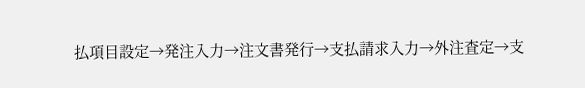払項目設定→発注入力→注文書発行→支払請求入力→外注査定→支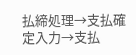払締処理→支払確定入力→支払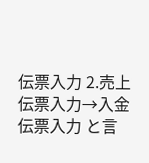伝票入力 2.売上伝票入力→入金伝票入力 と言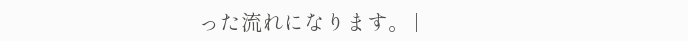った流れになります。 |